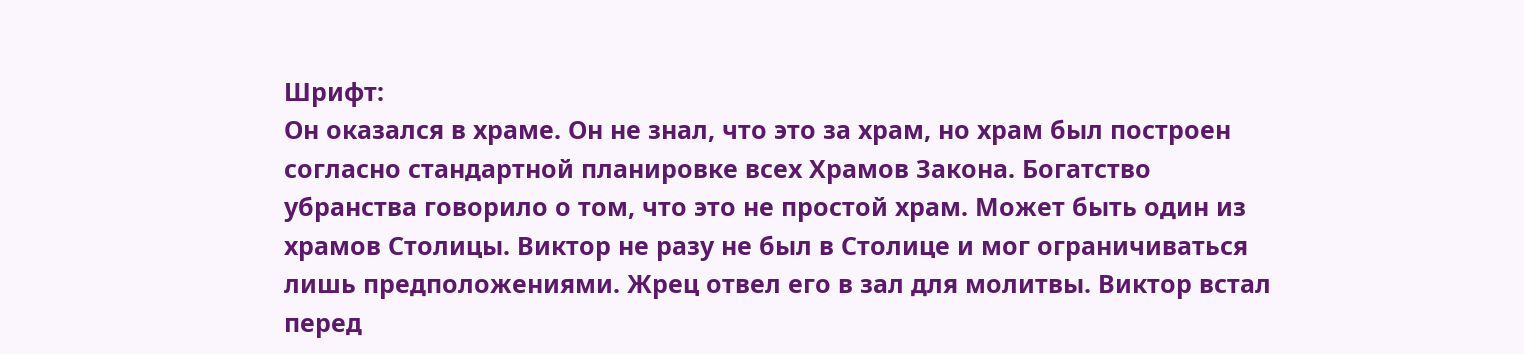Шрифт:
Он оказался в храме. Он не знал, что это за храм, но храм был построен согласно стандартной планировке всех Храмов Закона. Богатство убранства говорило о том, что это не простой храм. Может быть один из храмов Столицы. Виктор не разу не был в Столице и мог ограничиваться лишь предположениями. Жрец отвел его в зал для молитвы. Виктор встал перед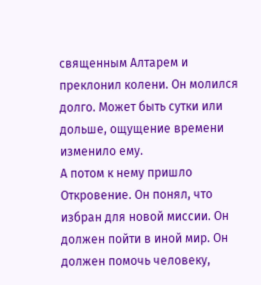священным Алтарем и преклонил колени. Он молился долго. Может быть сутки или дольше, ощущение времени изменило ему.
А потом к нему пришло Откровение. Он понял, что избран для новой миссии. Он должен пойти в иной мир. Он должен помочь человеку,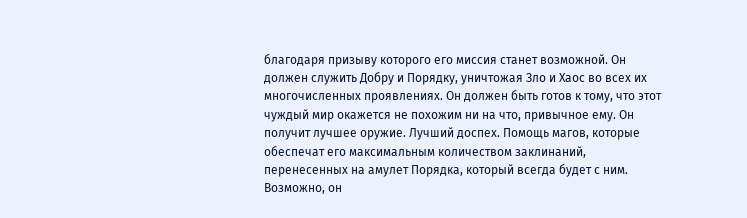благодаря призыву которого его миссия станет возможной. Он должен служить Добру и Порядку, уничтожая Зло и Хаос во всех их многочисленных проявлениях. Он должен быть готов к тому, что этот чуждый мир окажется не похожим ни на что, привычное ему. Он получит лучшее оружие. Лучший доспех. Помощь магов, которые обеспечат его максимальным количеством заклинаний, перенесенных на амулет Порядка, который всегда будет с ним. Возможно, он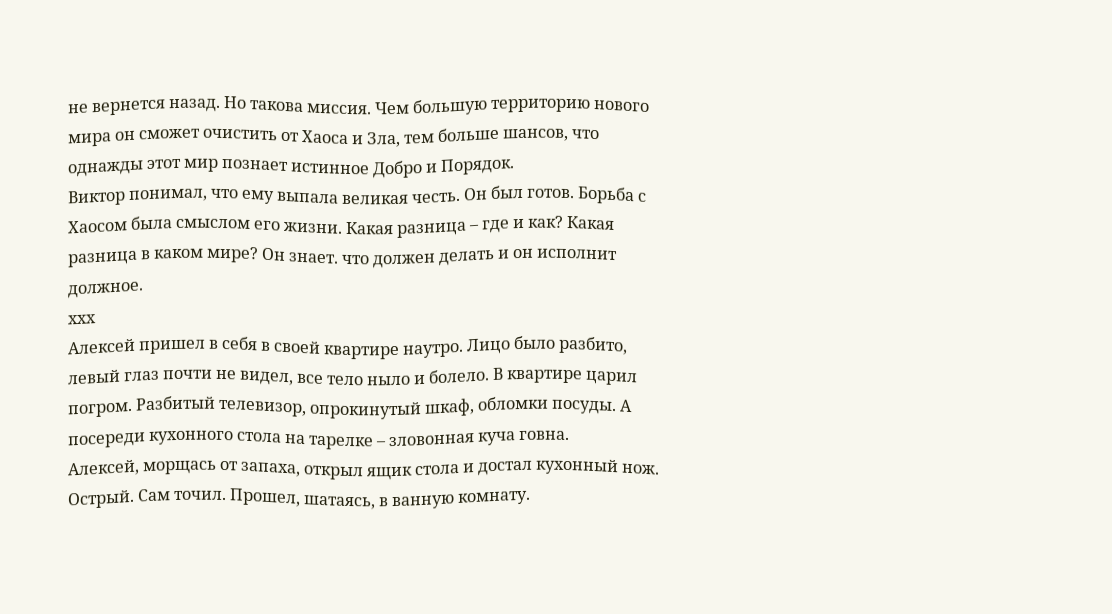не вернется назад. Но такова миссия. Чем большую территорию нового мира он сможет очистить от Хаоса и Зла, тем больше шансов, что однажды этот мир познает истинное Добро и Порядок.
Виктор понимал, что ему выпала великая честь. Он был готов. Борьба с Хаосом была смыслом его жизни. Какая разница – где и как? Какая разница в каком мире? Он знает. что должен делать и он исполнит должное.
ххх
Алексей пришел в себя в своей квартире наутро. Лицо было разбито, левый глаз почти не видел, все тело ныло и болело. В квартире царил погром. Разбитый телевизор, опрокинутый шкаф, обломки посуды. А посереди кухонного стола на тарелке – зловонная куча говна.
Алексей, морщась от запаха, открыл ящик стола и достал кухонный нож. Острый. Сам точил. Прошел, шатаясь, в ванную комнату.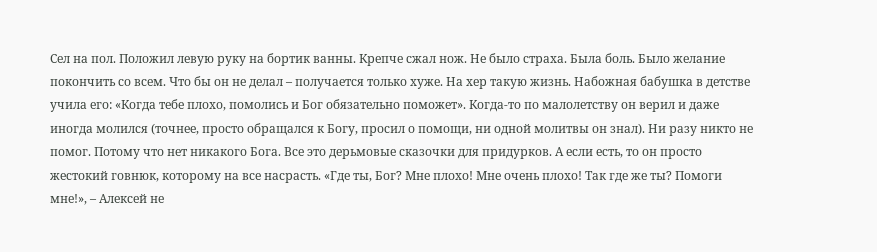Сел на пол. Положил левую руку на бортик ванны. Крепче сжал нож. Не было страха. Была боль. Было желание покончить со всем. Что бы он не делал – получается только хуже. На хер такую жизнь. Набожная бабушка в детстве учила его: «Когда тебе плохо, помолись и Бог обязательно поможет». Когда-то по малолетству он верил и даже иногда молился (точнее, просто обращался к Богу, просил о помощи, ни одной молитвы он знал). Ни разу никто не помог. Потому что нет никакого Бога. Все это дерьмовые сказочки для придурков. А если есть, то он просто жестокий говнюк, которому на все насрасть. «Где ты, Бог? Мне плохо! Мне очень плохо! Так где же ты? Помоги мне!», – Алексей не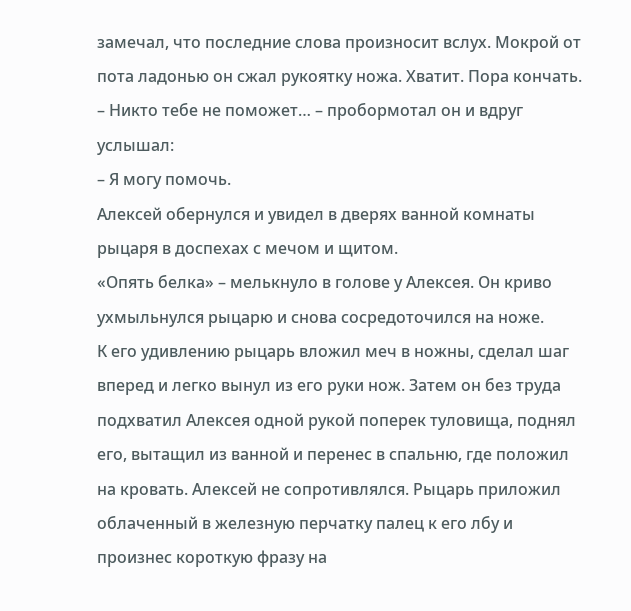замечал, что последние слова произносит вслух. Мокрой от пота ладонью он сжал рукоятку ножа. Хватит. Пора кончать.
– Никто тебе не поможет… – пробормотал он и вдруг услышал:
– Я могу помочь.
Алексей обернулся и увидел в дверях ванной комнаты рыцаря в доспехах с мечом и щитом.
«Опять белка» – мелькнуло в голове у Алексея. Он криво ухмыльнулся рыцарю и снова сосредоточился на ноже.
К его удивлению рыцарь вложил меч в ножны, сделал шаг вперед и легко вынул из его руки нож. Затем он без труда подхватил Алексея одной рукой поперек туловища, поднял его, вытащил из ванной и перенес в спальню, где положил на кровать. Алексей не сопротивлялся. Рыцарь приложил облаченный в железную перчатку палец к его лбу и произнес короткую фразу на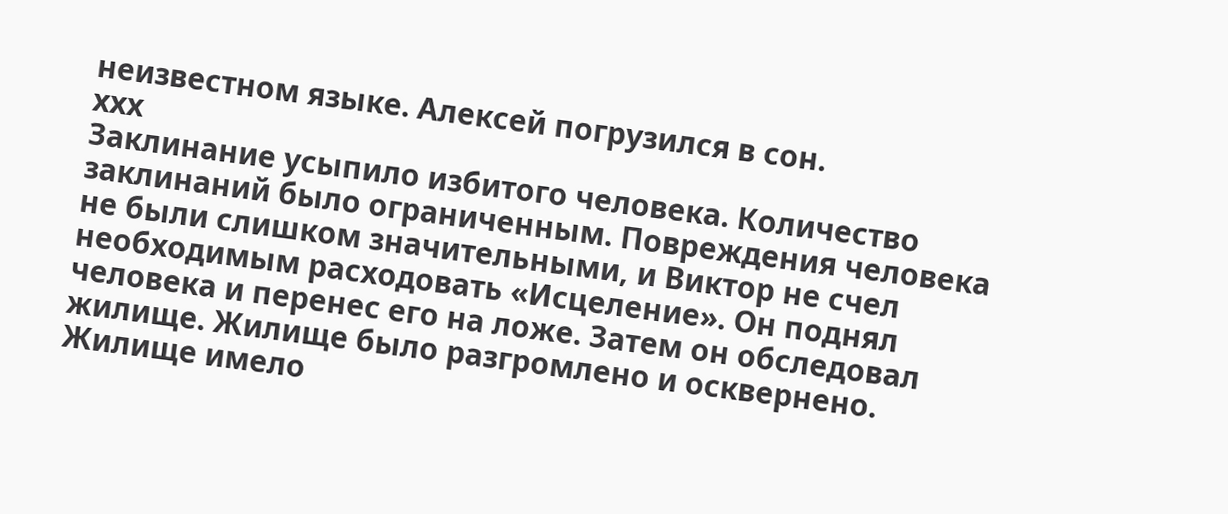неизвестном языке. Алексей погрузился в сон.
ххх
Заклинание усыпило избитого человека. Количество заклинаний было ограниченным. Повреждения человека не были слишком значительными, и Виктор не счел необходимым расходовать «Исцеление». Он поднял человека и перенес его на ложе. Затем он обследовал жилище. Жилище было разгромлено и осквернено. Жилище имело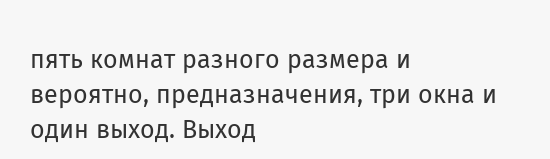пять комнат разного размера и вероятно, предназначения, три окна и один выход. Выход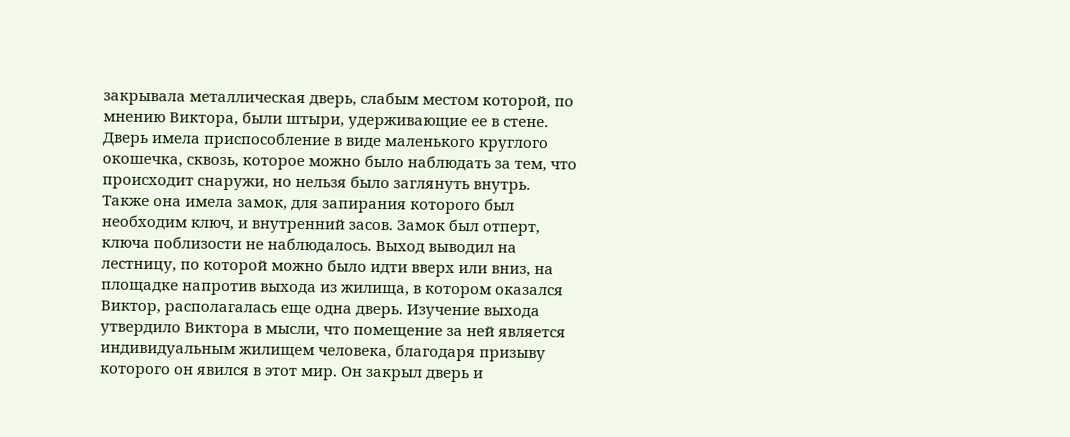закрывала металлическая дверь, слабым местом которой, по мнению Виктора, были штыри, удерживающие ее в стене. Дверь имела приспособление в виде маленького круглого окошечка, сквозь, которое можно было наблюдать за тем, что происходит снаружи, но нельзя было заглянуть внутрь. Также она имела замок, для запирания которого был необходим ключ, и внутренний засов. Замок был отперт, ключа поблизости не наблюдалось. Выход выводил на лестницу, по которой можно было идти вверх или вниз, на площадке напротив выхода из жилища, в котором оказался Виктор, располагалась еще одна дверь. Изучение выхода утвердило Виктора в мысли, что помещение за ней является индивидуальным жилищем человека, благодаря призыву которого он явился в этот мир. Он закрыл дверь и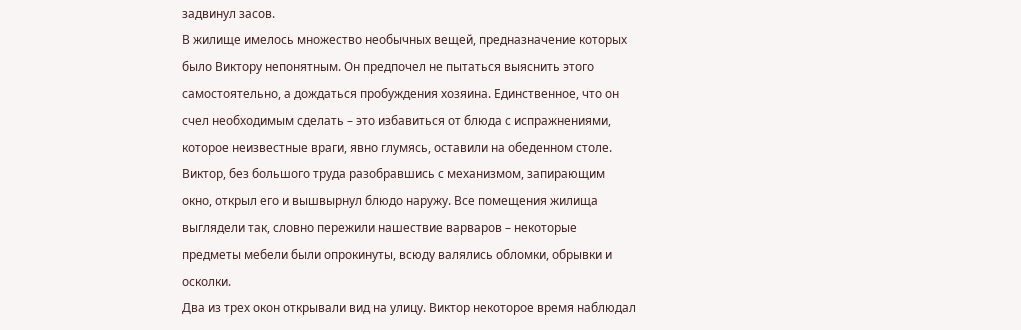задвинул засов.
В жилище имелось множество необычных вещей, предназначение которых было Виктору непонятным. Он предпочел не пытаться выяснить этого самостоятельно, а дождаться пробуждения хозяина. Единственное, что он счел необходимым сделать – это избавиться от блюда с испражнениями, которое неизвестные враги, явно глумясь, оставили на обеденном столе. Виктор, без большого труда разобравшись с механизмом, запирающим окно, открыл его и вышвырнул блюдо наружу. Все помещения жилища выглядели так, словно пережили нашествие варваров – некоторые предметы мебели были опрокинуты, всюду валялись обломки, обрывки и осколки.
Два из трех окон открывали вид на улицу. Виктор некоторое время наблюдал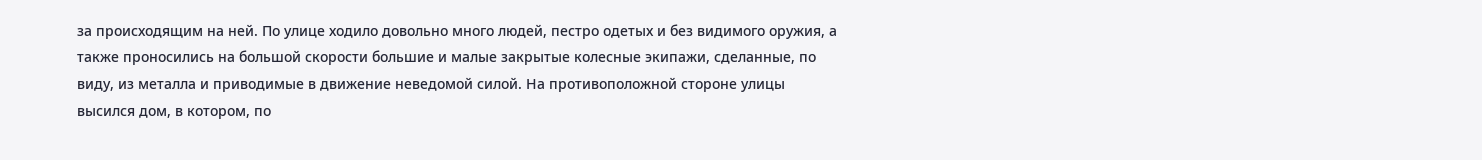за происходящим на ней. По улице ходило довольно много людей, пестро одетых и без видимого оружия, а также проносились на большой скорости большие и малые закрытые колесные экипажи, сделанные, по виду, из металла и приводимые в движение неведомой силой. На противоположной стороне улицы высился дом, в котором, по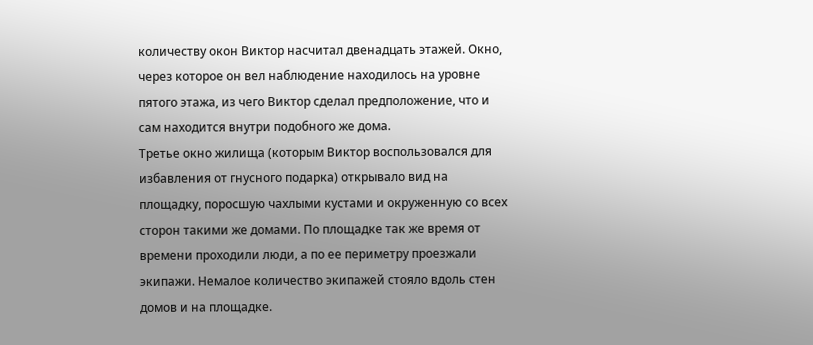количеству окон Виктор насчитал двенадцать этажей. Окно, через которое он вел наблюдение находилось на уровне пятого этажа, из чего Виктор сделал предположение, что и сам находится внутри подобного же дома.
Третье окно жилища (которым Виктор воспользовался для избавления от гнусного подарка) открывало вид на площадку, поросшую чахлыми кустами и окруженную со всех сторон такими же домами. По площадке так же время от времени проходили люди, а по ее периметру проезжали экипажи. Немалое количество экипажей стояло вдоль стен домов и на площадке.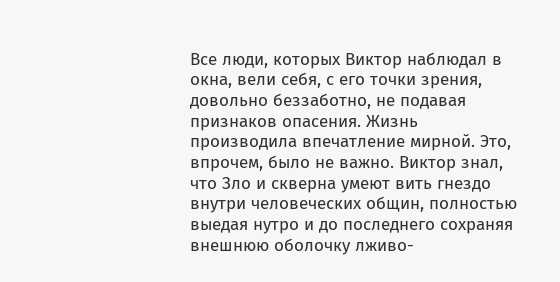Все люди, которых Виктор наблюдал в окна, вели себя, с его точки зрения, довольно беззаботно, не подавая признаков опасения. Жизнь производила впечатление мирной. Это, впрочем, было не важно. Виктор знал, что Зло и скверна умеют вить гнездо внутри человеческих общин, полностью выедая нутро и до последнего сохраняя внешнюю оболочку лживо-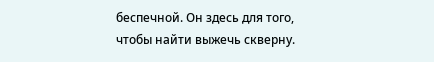беспечной. Он здесь для того, чтобы найти выжечь скверну.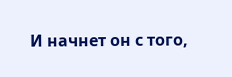И начнет он с того,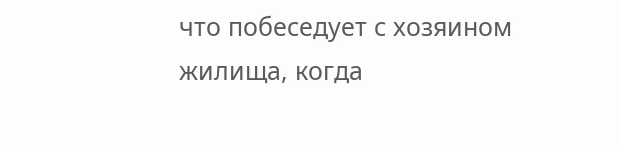что побеседует с хозяином жилища, когда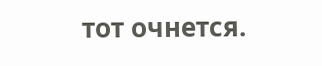тот очнется.